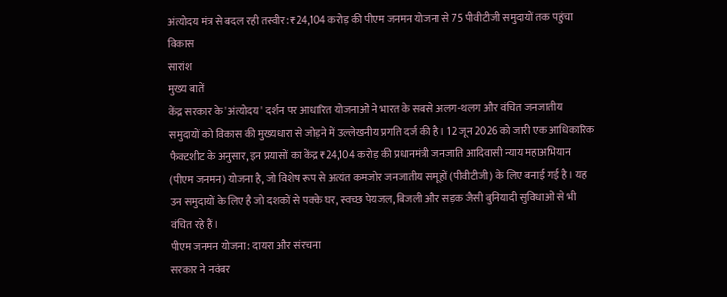अंत्योदय मंत्र से बदल रही तस्वीर: ₹24,104 करोड़ की पीएम जनमन योजना से 75 पीवीटीजी समुदायों तक पहुंचा विकास
सारांश
मुख्य बातें
केंद्र सरकार के 'अंत्योदय' दर्शन पर आधारित योजनाओं ने भारत के सबसे अलग-थलग और वंचित जनजातीय समुदायों को विकास की मुख्यधारा से जोड़ने में उल्लेखनीय प्रगति दर्ज की है। 12 जून 2026 को जारी एक आधिकारिक फैक्टशीट के अनुसार, इन प्रयासों का केंद्र ₹24,104 करोड़ की प्रधानमंत्री जनजाति आदिवासी न्याय महाअभियान (पीएम जनमन) योजना है, जो विशेष रूप से अत्यंत कमजोर जनजातीय समूहों (पीवीटीजी) के लिए बनाई गई है। यह उन समुदायों के लिए है जो दशकों से पक्के घर, स्वच्छ पेयजल, बिजली और सड़क जैसी बुनियादी सुविधाओं से भी वंचित रहे हैं।
पीएम जनमन योजना: दायरा और संरचना
सरकार ने नवंबर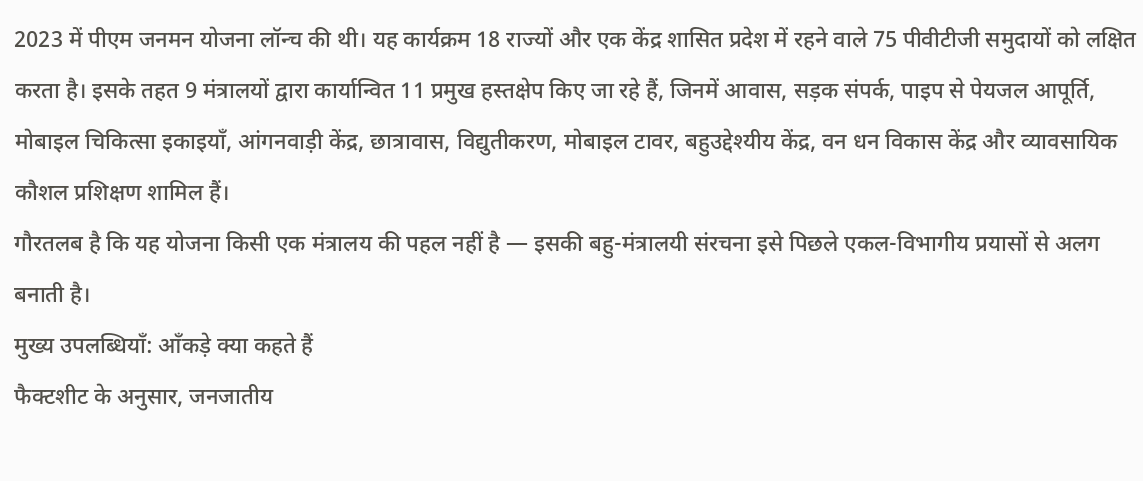2023 में पीएम जनमन योजना लॉन्च की थी। यह कार्यक्रम 18 राज्यों और एक केंद्र शासित प्रदेश में रहने वाले 75 पीवीटीजी समुदायों को लक्षित करता है। इसके तहत 9 मंत्रालयों द्वारा कार्यान्वित 11 प्रमुख हस्तक्षेप किए जा रहे हैं, जिनमें आवास, सड़क संपर्क, पाइप से पेयजल आपूर्ति, मोबाइल चिकित्सा इकाइयाँ, आंगनवाड़ी केंद्र, छात्रावास, विद्युतीकरण, मोबाइल टावर, बहुउद्देश्यीय केंद्र, वन धन विकास केंद्र और व्यावसायिक कौशल प्रशिक्षण शामिल हैं।
गौरतलब है कि यह योजना किसी एक मंत्रालय की पहल नहीं है — इसकी बहु-मंत्रालयी संरचना इसे पिछले एकल-विभागीय प्रयासों से अलग बनाती है।
मुख्य उपलब्धियाँ: आँकड़े क्या कहते हैं
फैक्टशीट के अनुसार, जनजातीय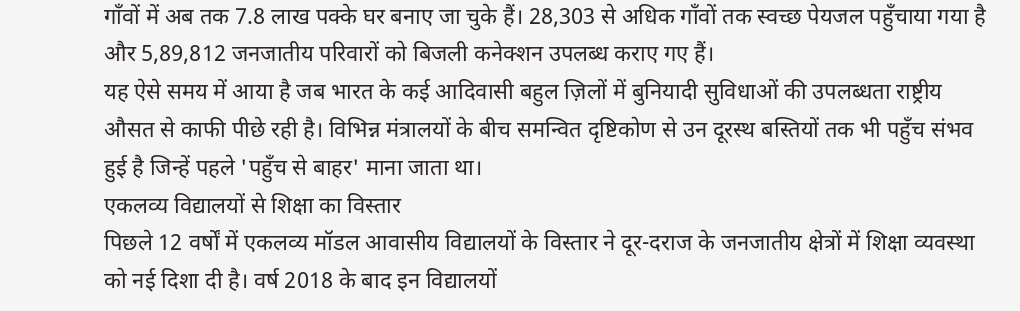गाँवों में अब तक 7.8 लाख पक्के घर बनाए जा चुके हैं। 28,303 से अधिक गाँवों तक स्वच्छ पेयजल पहुँचाया गया है और 5,89,812 जनजातीय परिवारों को बिजली कनेक्शन उपलब्ध कराए गए हैं।
यह ऐसे समय में आया है जब भारत के कई आदिवासी बहुल ज़िलों में बुनियादी सुविधाओं की उपलब्धता राष्ट्रीय औसत से काफी पीछे रही है। विभिन्न मंत्रालयों के बीच समन्वित दृष्टिकोण से उन दूरस्थ बस्तियों तक भी पहुँच संभव हुई है जिन्हें पहले 'पहुँच से बाहर' माना जाता था।
एकलव्य विद्यालयों से शिक्षा का विस्तार
पिछले 12 वर्षों में एकलव्य मॉडल आवासीय विद्यालयों के विस्तार ने दूर-दराज के जनजातीय क्षेत्रों में शिक्षा व्यवस्था को नई दिशा दी है। वर्ष 2018 के बाद इन विद्यालयों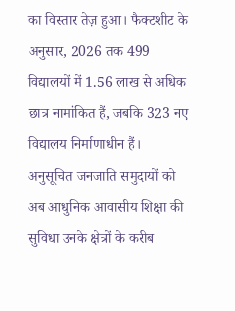का विस्तार तेज़ हुआ। फैक्टशीट के अनुसार, 2026 तक 499 विद्यालयों में 1.56 लाख से अधिक छात्र नामांकित हैं, जबकि 323 नए विद्यालय निर्माणाधीन हैं।
अनुसूचित जनजाति समुदायों को अब आधुनिक आवासीय शिक्षा की सुविधा उनके क्षेत्रों के करीब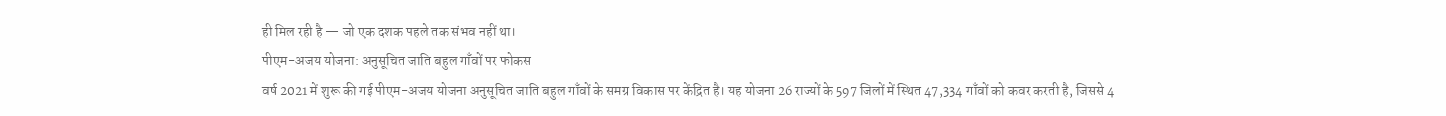ही मिल रही है — जो एक दशक पहले तक संभव नहीं था।
पीएम-अजय योजना: अनुसूचित जाति बहुल गाँवों पर फोकस
वर्ष 2021 में शुरू की गई पीएम-अजय योजना अनुसूचित जाति बहुल गाँवों के समग्र विकास पर केंद्रित है। यह योजना 26 राज्यों के 597 जिलों में स्थित 47,334 गाँवों को कवर करती है, जिससे 4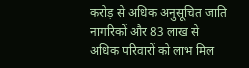करोड़ से अधिक अनुसूचित जाति नागरिकों और 83 लाख से अधिक परिवारों को लाभ मिल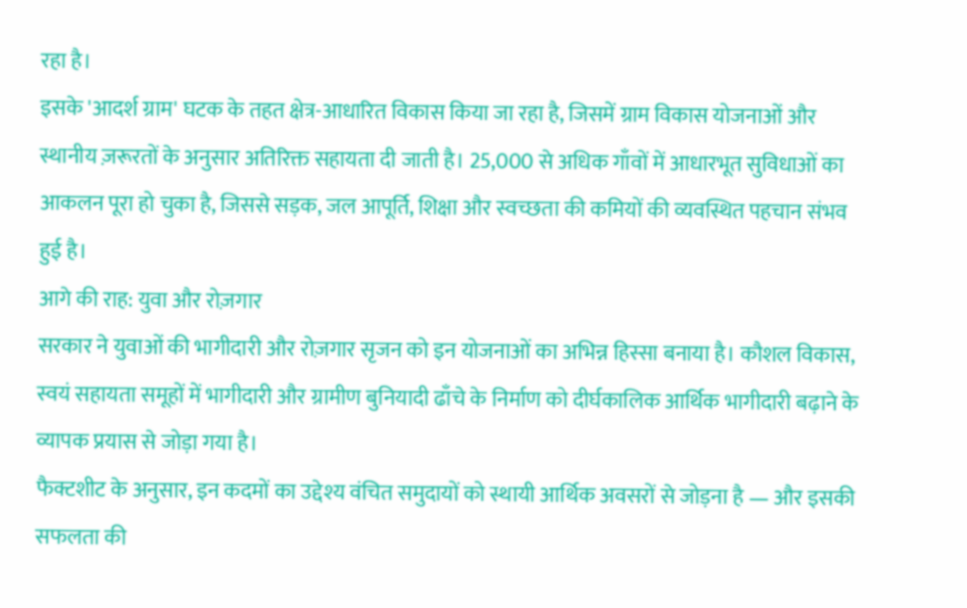रहा है।
इसके 'आदर्श ग्राम' घटक के तहत क्षेत्र-आधारित विकास किया जा रहा है, जिसमें ग्राम विकास योजनाओं और स्थानीय ज़रूरतों के अनुसार अतिरिक्त सहायता दी जाती है। 25,000 से अधिक गाँवों में आधारभूत सुविधाओं का आकलन पूरा हो चुका है, जिससे सड़क, जल आपूर्ति, शिक्षा और स्वच्छता की कमियों की व्यवस्थित पहचान संभव हुई है।
आगे की राह: युवा और रोज़गार
सरकार ने युवाओं की भागीदारी और रोज़गार सृजन को इन योजनाओं का अभिन्न हिस्सा बनाया है। कौशल विकास, स्वयं सहायता समूहों में भागीदारी और ग्रामीण बुनियादी ढाँचे के निर्माण को दीर्घकालिक आर्थिक भागीदारी बढ़ाने के व्यापक प्रयास से जोड़ा गया है।
फैक्टशीट के अनुसार, इन कदमों का उद्देश्य वंचित समुदायों को स्थायी आर्थिक अवसरों से जोड़ना है — और इसकी सफलता की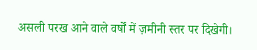असली परख आने वाले वर्षों में ज़मीनी स्तर पर दिखेगी।